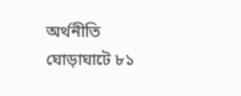অর্থনীতি
ঘোড়াঘাটে ৮১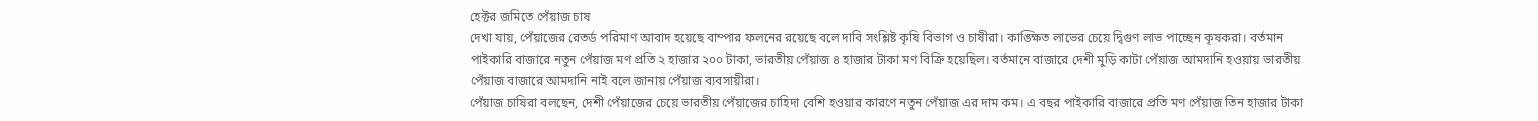হেক্টর জমিতে পেঁয়াজ চাষ
দেখা যায়, পেঁয়াজের রেতর্ড পরিমাণ আবাদ হয়েছে বাম্পার ফলনের রয়েছে বলে দাবি সংশ্লিষ্ট কৃষি বিভাগ ও চাষীরা। কাঙ্ক্ষিত লাভের চেয়ে দ্বিগুণ লাভ পাচ্ছেন কৃষকরা। বর্তমান পাইকারি বাজারে নতুন পেঁয়াজ মণ প্রতি ২ হাজার ২০০ টাকা, ভারতীয় পেঁয়াজ ৪ হাজার টাকা মণ বিক্রি হয়েছিল। বর্তমানে বাজারে দেশী মুড়ি কাটা পেঁয়াজ আমদানি হওয়ায় ভারতীয় পেঁয়াজ বাজারে আমদানি নাই বলে জানায় পেঁয়াজ ব্যবসায়ীরা।
পেঁয়াজ চাষিরা বলছেন, দেশী পেঁয়াজের চেয়ে ভারতীয় পেঁয়াজের চাহিদা বেশি হওয়ার কারণে নতুন পেঁয়াজ এর দাম কম। এ বছর পাইকারি বাজারে প্রতি মণ পেঁয়াজ তিন হাজার টাকা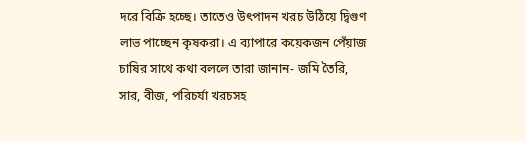দরে বিক্রি হচ্ছে। তাতেও উৎপাদন খরচ উঠিয়ে দ্বিগুণ লাভ পাচ্ছেন কৃষকরা। এ ব্যাপারে কয়েকজন পেঁয়াজ চাষির সাথে কথা বললে তারা জানান- জমি তৈরি, সার, বীজ, পরিচর্যা খরচসহ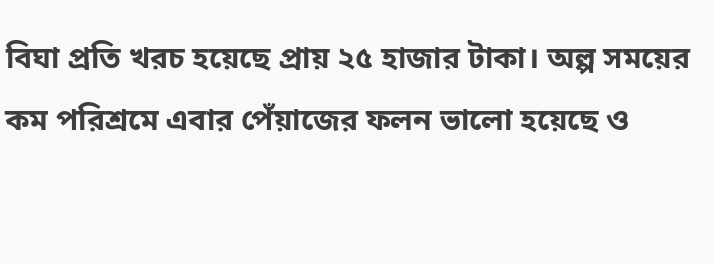বিঘা প্রতি খরচ হয়েছে প্রায় ২৫ হাজার টাকা। অল্প সময়ের কম পরিশ্রমে এবার পেঁয়াজের ফলন ভালো হয়েছে ও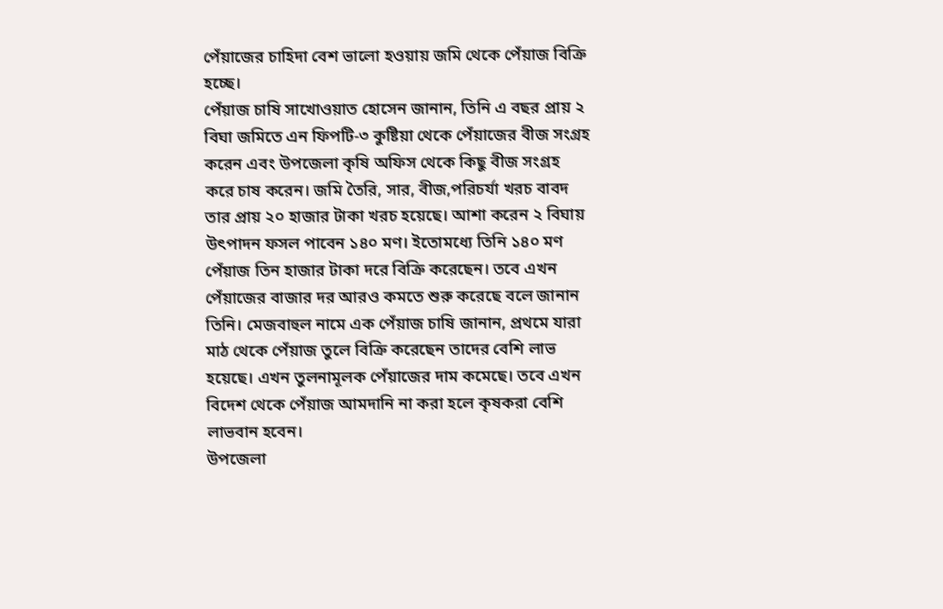পেঁয়াজের চাহিদা বেশ ভালো হওয়ায় জমি থেকে পেঁয়াজ বিক্রি হচ্ছে।
পেঁয়াজ চাষি সাখোওয়াত হোসেন জানান, তিনি এ বছর প্রায় ২ বিঘা জমিতে এন ফিপটি-৩ কুষ্টিয়া থেকে পেঁয়াজের বীজ সংগ্রহ করেন এবং উপজেলা কৃষি অফিস থেকে কিছু বীজ সংগ্রহ করে চাষ করেন। জমি তৈরি, সার, বীজ,পরিচর্যা খরচ বাবদ তার প্রায় ২০ হাজার টাকা খরচ হয়েছে। আশা করেন ২ বিঘায় উৎপাদন ফসল পাবেন ১৪০ মণ। ইতোমধ্যে তিনি ১৪০ মণ পেঁয়াজ তিন হাজার টাকা দরে বিক্রি করেছেন। তবে এখন পেঁয়াজের বাজার দর আরও কমতে শুরু করেছে বলে জানান তিনি। মেজবাহুল নামে এক পেঁয়াজ চাষি জানান, প্রথমে যারা মাঠ থেকে পেঁয়াজ তুলে বিক্রি করেছেন তাদের বেশি লাভ হয়েছে। এখন তুলনামূলক পেঁয়াজের দাম কমেছে। তবে এখন বিদেশ থেকে পেঁয়াজ আমদানি না করা হলে কৃষকরা বেশি লাভবান হবেন।
উপজেলা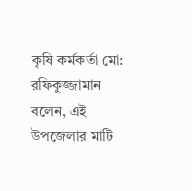কৃষি কর্মকর্তা মো: রফিকুজ্জামান বলেন, এই উপজেলার মাটি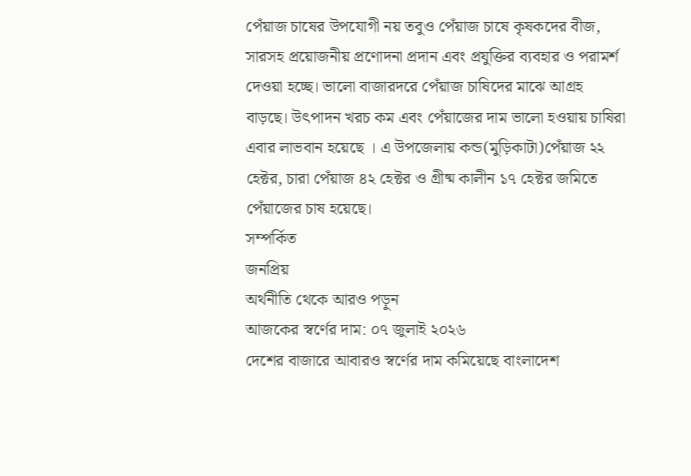পেঁয়াজ চাষের উপযোগী নয় তবুও পেঁয়াজ চাষে কৃষকদের বীজ, সারসহ প্রয়োজনীয় প্রণোদনা প্রদান এবং প্রযুক্তির ব্যবহার ও পরামর্শ দেওয়া হচ্ছে। ভালো বাজারদরে পেঁয়াজ চাষিদের মাঝে আগ্রহ বাড়ছে। উৎপাদন খরচ কম এবং পেঁয়াজের দাম ভালো হওয়ায় চাষিরা এবার লাভবান হয়েছে । এ উপজেলায় কন্ড(মুড়িকাটা)পেঁয়াজ ২২ হেক্টর, চারা পেঁয়াজ ৪২ হেক্টর ও গ্রীষ্ম কালীন ১৭ হেক্টর জমিতে পেঁয়াজের চাষ হয়েছে।
সম্পর্কিত
জনপ্রিয়
অর্থনীতি থেকে আরও পড়ুন
আজকের স্বর্ণের দাম: ০৭ জুলাই ২০২৬
দেশের বাজারে আবারও স্বর্ণের দাম কমিয়েছে বাংলাদেশ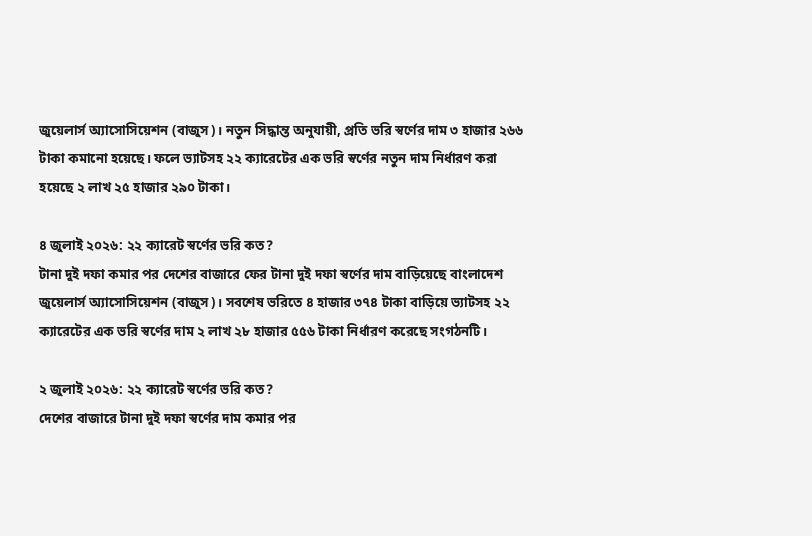জুয়েলার্স অ্যাসোসিয়েশন (বাজুস)। নতুন সিদ্ধান্ত অনুযায়ী, প্রতি ভরি স্বর্ণের দাম ৩ হাজার ২৬৬ টাকা কমানো হয়েছে। ফলে ভ্যাটসহ ২২ ক্যারেটের এক ভরি স্বর্ণের নতুন দাম নির্ধারণ করা হয়েছে ২ লাখ ২৫ হাজার ২৯০ টাকা।

৪ জুলাই ২০২৬: ২২ ক্যারেট স্বর্ণের ভরি কত?
টানা দুই দফা কমার পর দেশের বাজারে ফের টানা দুই দফা স্বর্ণের দাম বাড়িয়েছে বাংলাদেশ জুয়েলার্স অ্যাসোসিয়েশন (বাজুস)। সবশেষ ভরিতে ৪ হাজার ৩৭৪ টাকা বাড়িয়ে ভ্যাটসহ ২২ ক্যারেটের এক ভরি স্বর্ণের দাম ২ লাখ ২৮ হাজার ৫৫৬ টাকা নির্ধারণ করেছে সংগঠনটি।

২ জুলাই ২০২৬: ২২ ক্যারেট স্বর্ণের ভরি কত?
দেশের বাজারে টানা দুই দফা স্বর্ণের দাম কমার পর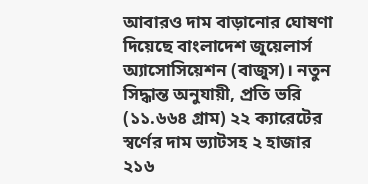আবারও দাম বাড়ানোর ঘোষণা দিয়েছে বাংলাদেশ জুয়েলার্স অ্যাসোসিয়েশন (বাজুস)। নতুন সিদ্ধান্ত অনুযায়ী, প্রতি ভরি (১১.৬৬৪ গ্রাম) ২২ ক্যারেটের স্বর্ণের দাম ভ্যাটসহ ২ হাজার ২১৬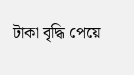টাকা বৃদ্ধি পেয়ে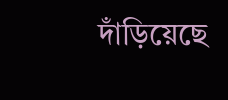দাঁড়িয়েছে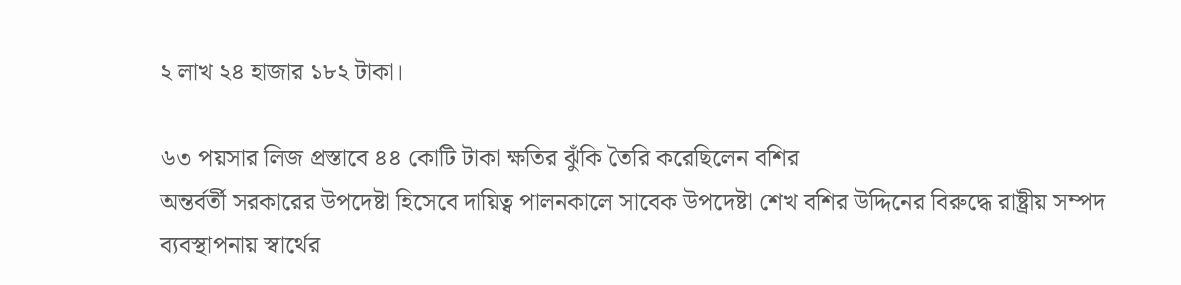২ লাখ ২৪ হাজার ১৮২ টাকা।

৬৩ পয়সার লিজ প্রস্তাবে ৪৪ কোটি টাকা ক্ষতির ঝুঁকি তৈরি করেছিলেন বশির
অন্তর্বর্তী সরকারের উপদেষ্টা হিসেবে দায়িত্ব পালনকালে সাবেক উপদেষ্টা শেখ বশির উদ্দিনের বিরুদ্ধে রাষ্ট্রীয় সম্পদ ব্যবস্থাপনায় স্বার্থের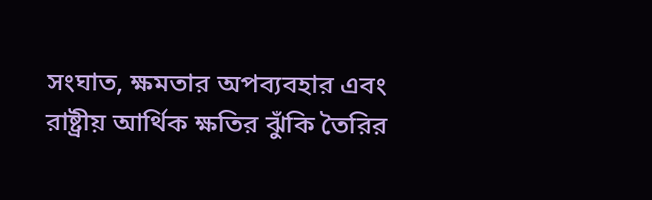সংঘাত, ক্ষমতার অপব্যবহার এবং রাষ্ট্রীয় আর্থিক ক্ষতির ঝুঁকি তৈরির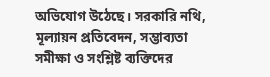অভিযোগ উঠেছে। সরকারি নথি, মূল্যায়ন প্রতিবেদন, সম্ভাব্যতা সমীক্ষা ও সংশ্লিষ্ট ব্যক্তিদের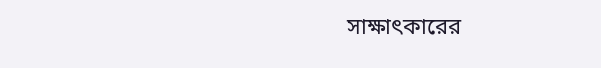সাক্ষাৎকারের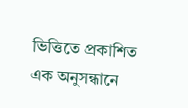ভিত্তিতে প্রকাশিত এক অনুসন্ধানে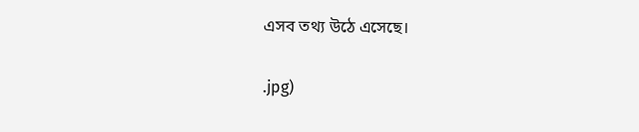এসব তথ্য উঠে এসেছে।

.jpg)